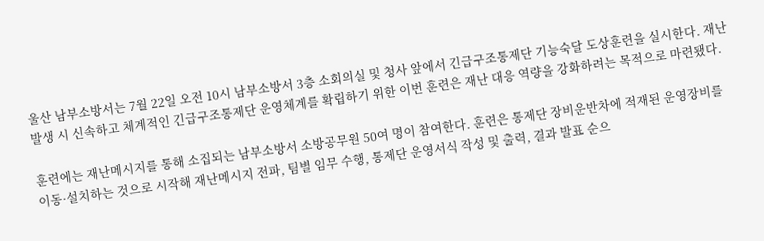울산 남부소방서는 7월 22일 오전 10시 남부소방서 3층 소회의실 및 청사 앞에서 긴급구조통제단 기능숙달 도상훈련을 실시한다. 재난 발생 시 신속하고 체계적인 긴급구조통제단 운영체계를 확립하기 위한 이번 훈련은 재난 대응 역량을 강화하려는 목적으로 마련됐다.

훈련에는 재난메시지를 통해 소집되는 남부소방서 소방공무원 50여 명이 참여한다. 훈련은 통제단 장비운반차에 적재된 운영장비를 이동·설치하는 것으로 시작해 재난메시지 전파, 팀별 임무 수행, 통제단 운영서식 작성 및 출력, 결과 발표 순으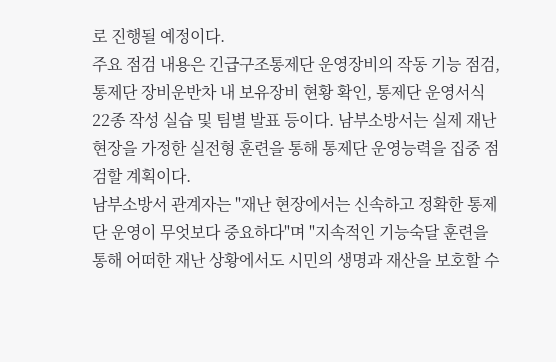로 진행될 예정이다.
주요 점검 내용은 긴급구조통제단 운영장비의 작동 기능 점검, 통제단 장비운반차 내 보유장비 현황 확인, 통제단 운영서식 22종 작성 실습 및 팀별 발표 등이다. 남부소방서는 실제 재난 현장을 가정한 실전형 훈련을 통해 통제단 운영능력을 집중 점검할 계획이다.
남부소방서 관계자는 "재난 현장에서는 신속하고 정확한 통제단 운영이 무엇보다 중요하다"며 "지속적인 기능숙달 훈련을 통해 어떠한 재난 상황에서도 시민의 생명과 재산을 보호할 수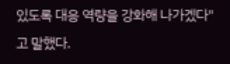있도록 대응 역량을 강화해 나가겠다"고 말했다.